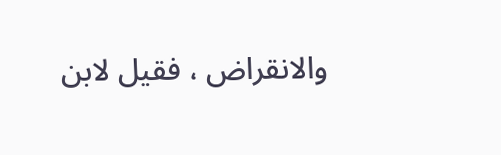والانقراض ، فقيل لابن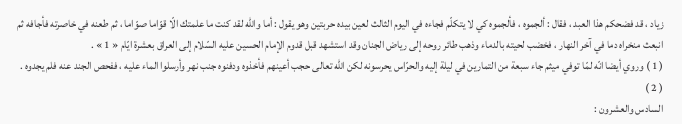زياد ، قد فضحكم هذا العبد ، فقال : ألجموه ، فألجموه كي لا يتكلّم فجاءه في اليوم الثالث لعين بيده حربتين وهو يقول : أما واللّه لقد كنت ما علمتك الّا قوّاما صوّاما ، ثم طعنه في خاصرته فأجافه ثم انبعث منخراه دما في آخر النهار ، فخضب لحيته بالدماء وذهب طائر روحه إلى رياض الجنان وقد استشهد قبل قدوم الإمام الحسين عليه السّلام إلى العراق بعشرة ايّام « 1 » .
( 1 ) وروي أيضا انّه لمّا توفي ميثم جاء سبعة من التمارين في ليلة إليه والحرّاس يحرسونه لكن اللّه تعالى حجب أعينهم فأخذوه ودفنوه جنب نهر وأرسلوا الماء عليه ، ففحص الجند عنه فلم يجدوه .
( 2 )
السادس والعشرون :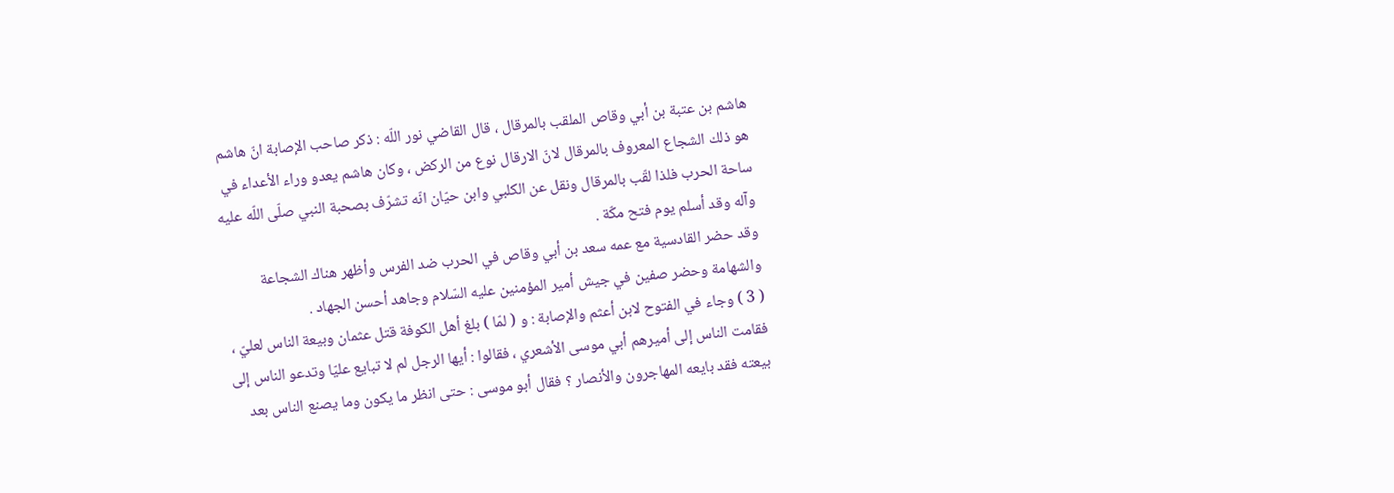هاشم بن عتبة بن أبي وقاص الملقب بالمرقال ، قال القاضي نور اللّه : ذكر صاحب الإصابة انّ هاشم هو ذلك الشجاع المعروف بالمرقال لانّ الارقال نوع من الركض ، وكان هاشم يعدو وراء الأعداء في ساحة الحرب فلذا لقّب بالمرقال ونقل عن الكلبي وابن حيّان انّه تشرّف بصحبة النبي صلّى اللّه عليه وآله وقد أسلم يوم فتح مكّة .
وقد حضر القادسية مع عمه سعد بن أبي وقاص في الحرب ضد الفرس وأظهر هناك الشجاعة والشهامة وحضر صفين في جيش أمير المؤمنين عليه السّلام وجاهد أحسن الجهاد .
( 3 ) وجاء في الفتوح لابن أعثم والإصابة : و ( لمّا ) بلغ أهل الكوفة قتل عثمان وبيعة الناس لعليّ ، فقامت الناس إلى أميرهم أبي موسى الأشعري ، فقالوا : أيها الرجل لم لا تبايع عليّا وتدعو الناس إلى بيعته فقد بايعه المهاجرون والأنصار ؟ فقال أبو موسى : حتى انظر ما يكون وما يصنع الناس بعد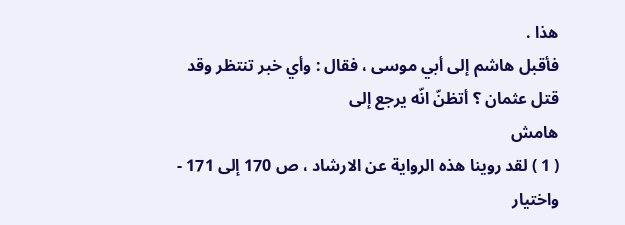هذا .
فأقبل هاشم إلى أبي موسى ، فقال : وأي خبر تنتظر وقد قتل عثمان ؟ أتظنّ انّه يرجع إلى
هامش
( 1 ) لقد روينا هذه الرواية عن الارشاد ، ص 170 إلى 171 - واختيار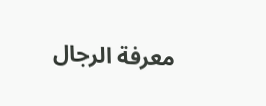معرفة الرجال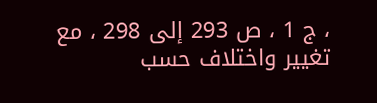، ج 1 ، ص 293 إلى 298 ، مع تغيير واختلاف حسب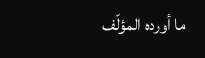ما أورده المؤلّف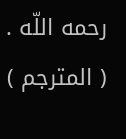رحمه اللّه . ( المترجم )